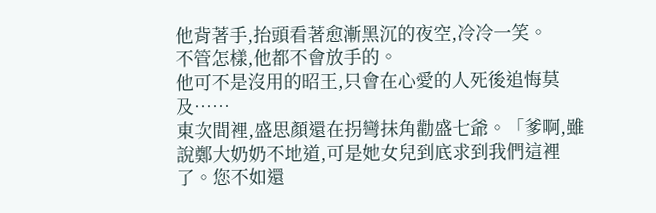他背著手,抬頭看著愈漸黑沉的夜空,冷冷一笑。
不管怎樣,他都不會放手的。
他可不是沒用的昭王,只會在心愛的人死後追悔莫及……
東次間裡,盛思顏還在拐彎抹角勸盛七爺。「爹啊,雖說鄭大奶奶不地道,可是她女兒到底求到我們這裡了。您不如還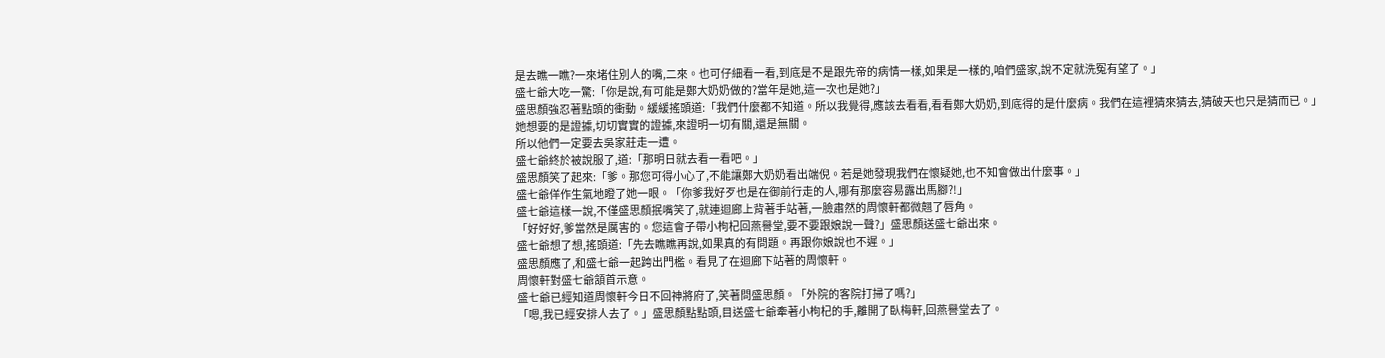是去瞧一瞧?一來堵住別人的嘴,二來。也可仔細看一看,到底是不是跟先帝的病情一樣,如果是一樣的,咱們盛家,說不定就洗冤有望了。」
盛七爺大吃一驚:「你是說,有可能是鄭大奶奶做的?當年是她,這一次也是她?」
盛思顏強忍著點頭的衝動。緩緩搖頭道:「我們什麼都不知道。所以我覺得,應該去看看,看看鄭大奶奶,到底得的是什麼病。我們在這裡猜來猜去,猜破天也只是猜而已。」
她想要的是證據,切切實實的證據,來證明一切有關,還是無關。
所以他們一定要去吳家莊走一遭。
盛七爺終於被說服了,道:「那明日就去看一看吧。」
盛思顏笑了起來:「爹。那您可得小心了,不能讓鄭大奶奶看出端倪。若是她發現我們在懷疑她,也不知會做出什麼事。」
盛七爺佯作生氣地瞪了她一眼。「你爹我好歹也是在御前行走的人,哪有那麼容易露出馬腳?!」
盛七爺這樣一說,不僅盛思顏抿嘴笑了,就連迴廊上背著手站著,一臉肅然的周懷軒都微翹了唇角。
「好好好,爹當然是厲害的。您這會子帶小枸杞回燕譽堂,要不要跟娘說一聲?」盛思顏送盛七爺出來。
盛七爺想了想,搖頭道:「先去瞧瞧再說,如果真的有問題。再跟你娘說也不遲。」
盛思顏應了,和盛七爺一起跨出門檻。看見了在迴廊下站著的周懷軒。
周懷軒對盛七爺頷首示意。
盛七爺已經知道周懷軒今日不回神將府了,笑著問盛思顏。「外院的客院打掃了嗎?」
「嗯,我已經安排人去了。」盛思顏點點頭,目送盛七爺牽著小枸杞的手,離開了臥梅軒,回燕譽堂去了。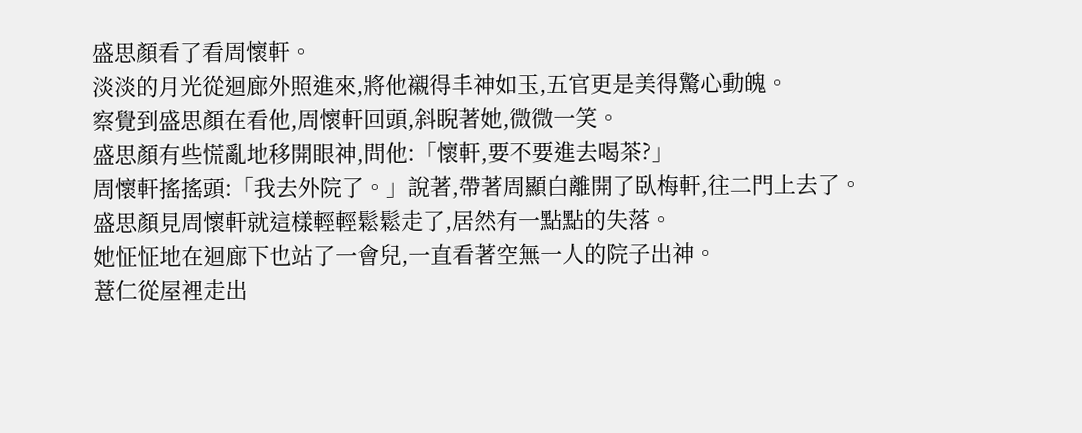盛思顏看了看周懷軒。
淡淡的月光從迴廊外照進來,將他襯得丰神如玉,五官更是美得驚心動魄。
察覺到盛思顏在看他,周懷軒回頭,斜睨著她,微微一笑。
盛思顏有些慌亂地移開眼神,問他:「懷軒,要不要進去喝茶?」
周懷軒搖搖頭:「我去外院了。」說著,帶著周顯白離開了臥梅軒,往二門上去了。
盛思顏見周懷軒就這樣輕輕鬆鬆走了,居然有一點點的失落。
她怔怔地在迴廊下也站了一會兒,一直看著空無一人的院子出神。
薏仁從屋裡走出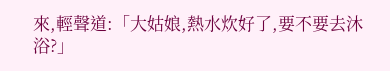來,輕聲道:「大姑娘,熱水炊好了,要不要去沐浴?」